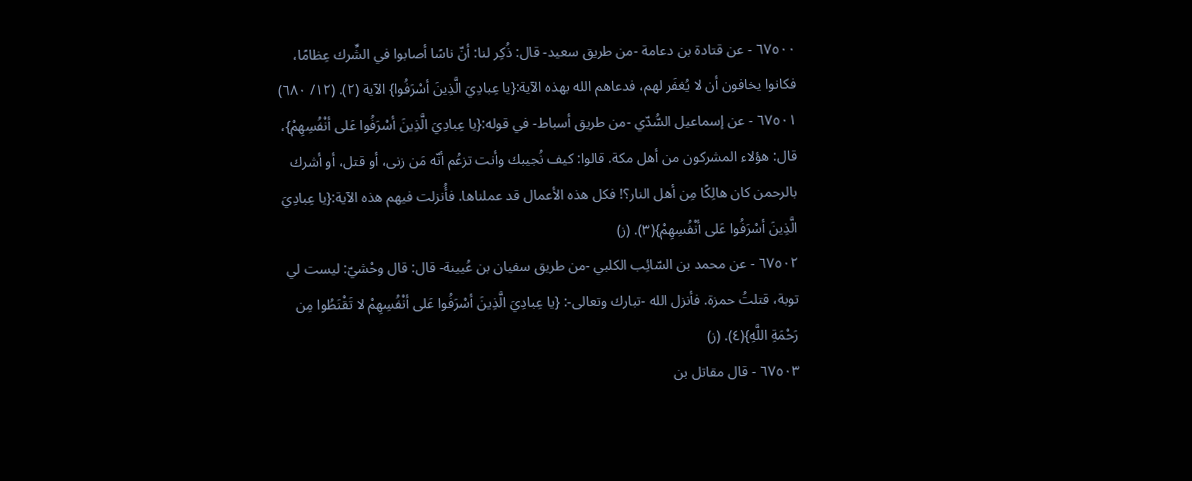٦٧٥٠٠ - عن قتادة بن دعامة -من طريق سعيد- قال: ذُكِر لنا: أنّ ناسًا أصابوا في الشِّرك عِظامًا، فكانوا يخافون أن لا يُغفَر لهم، فدعاهم الله بهذه الآية:{يا عِبادِيَ الَّذِينَ أسْرَفُوا} الآية (٢). (١٢/ ٦٨٠)
٦٧٥٠١ - عن إسماعيل السُّدّي -من طريق أسباط- في قوله:{يا عِبادِيَ الَّذِينَ أسْرَفُوا عَلى أنْفُسِهِمْ}، قال: هؤلاء المشركون من أهل مكة. قالوا: كيف نُجيبك وأنت تزعُم أنّه مَن زنى، أو قتل، أو أشرك بالرحمن كان هالِكًا مِن أهل النار؟! فكل هذه الأعمال قد عملناها. فأُنزلت فيهم هذه الآية:{يا عِبادِيَ الَّذِينَ أسْرَفُوا عَلى أنْفُسِهِمْ}(٣). (ز)
٦٧٥٠٢ - عن محمد بن السّائِب الكلبي -من طريق سفيان بن عُيينة- قال: قال وحْشيّ: ليست لي توبة، قتلتُ حمزة. فأنزل الله -تبارك وتعالى-: {يا عِبادِيَ الَّذِينَ أسْرَفُوا عَلى أنْفُسِهِمْ لا تَقْنَطُوا مِن رَحْمَةِ اللَّهِ}(٤). (ز)
٦٧٥٠٣ - قال مقاتل بن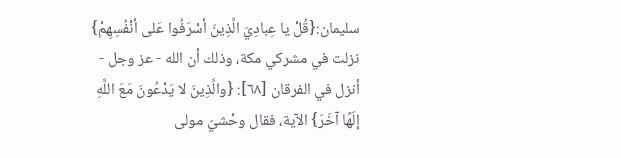سليمان:{قُلْ يا عِبادِيَ الَّذِينَ أسْرَفُوا عَلى أنْفُسِهِمْ} نزلت في مشركي مكة، وذلك أن الله - عز وجل - أنزل في الفرقان [٦٨]: {والَّذِينَ لا يَدْعُونَ مَعَ اللَّهِ إلَهًا آخَرَ} الآية، فقال وحْشيّ مولى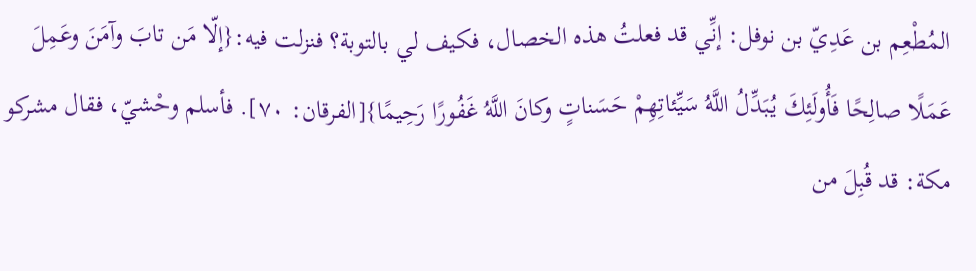المُطْعِم بن عَدِيّ بن نوفل: إنِّي قد فعلتُ هذه الخصال، فكيف لي بالتوبة؟ فنزلت فيه:{إلّا مَن تابَ وآمَنَ وعَمِلَ عَمَلًا صالِحًا فَأُولَئِكَ يُبَدِّلُ اللَّهُ سَيِّئاتِهِمْ حَسَناتٍ وكانَ اللَّهُ غَفُورًا رَحِيمًا}[الفرقان: ٧٠]. فأسلم وحْشيّ، فقال مشركو مكة: قد قُبِلَ من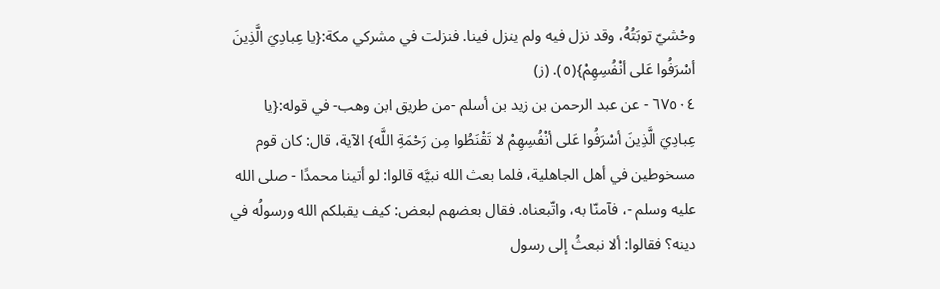وحْشيّ توبَتُهُ، وقد نزل فيه ولم ينزل فينا. فنزلت في مشركي مكة:{يا عِبادِيَ الَّذِينَ أسْرَفُوا عَلى أنْفُسِهِمْ}(٥). (ز)
٦٧٥٠٤ - عن عبد الرحمن بن زيد بن أسلم -من طريق ابن وهب- في قوله:{يا عِبادِيَ الَّذِينَ أسْرَفُوا عَلى أنْفُسِهِمْ لا تَقْنَطُوا مِن رَحْمَةِ اللَّه} الآية، قال: كان قوم مسخوطين في أهل الجاهلية، فلما بعث الله نبيَّه قالوا: لو أتينا محمدًا - صلى الله عليه وسلم -، فآمنّا به، واتّبعناه. فقال بعضهم لبعض: كيف يقبلكم الله ورسولُه في دينه؟ فقالوا: ألا نبعثُ إلى رسول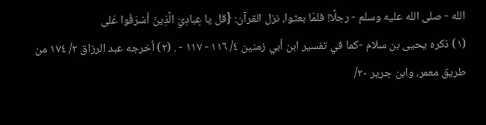الله - صلى الله عليه وسلم - رجلًا! فلمّا بعثوا، نزل القرآن: {قل يا عِبادِيَ الَّذِينَ أسْرَفُوا عَلى
(١) ذكره يحيى بن سلام -كما في تفسير ابن أبي زمنين ٤/ ١١٦ - ١١٧ - . (٢) أخرجه عبد الرزاق ٢/ ١٧٤ من طريق معمر، وابن جرير ٢٠/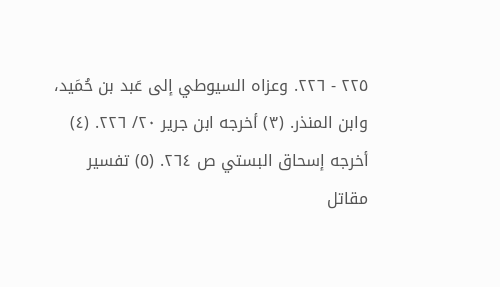٢٢٥ - ٢٢٦. وعزاه السيوطي إلى عَبد بن حُمَيد، وابن المنذر. (٣) أخرجه ابن جرير ٢٠/ ٢٢٦. (٤) أخرجه إسحاق البستي ص ٢٦٤. (٥) تفسير مقاتل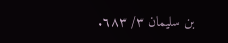بن سليمان ٣/ ٦٨٣.